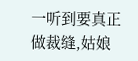一听到要真正做裁缝,姑娘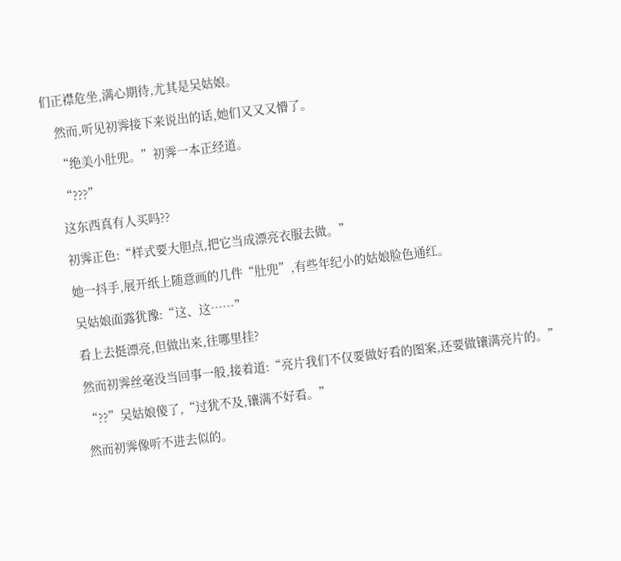们正襟危坐,满心期待,尤其是吴姑娘。

    然而,听见初霁接下来说出的话,她们又又又懵了。

    “绝美小肚兜。”初霁一本正经道。

    “???”

    这东西真有人买吗??

    初霁正色:“样式要大胆点,把它当成漂亮衣服去做。”

    她一抖手,展开纸上随意画的几件“肚兜”,有些年纪小的姑娘脸色通红。

    吴姑娘面露犹豫:“这、这……”

    看上去挺漂亮,但做出来,往哪里挂?

    然而初霁丝毫没当回事一般,接着道:“亮片我们不仅要做好看的图案,还要做镶满亮片的。”

    “??”吴姑娘傻了,“过犹不及,镶满不好看。”

    然而初霁像听不进去似的。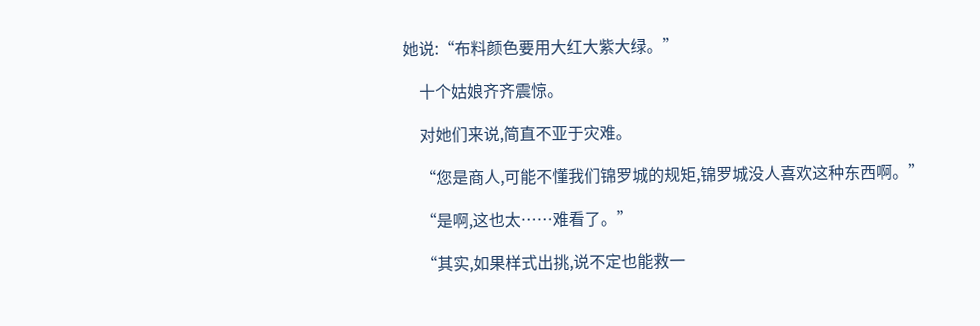她说:“布料颜色要用大红大紫大绿。”

    十个姑娘齐齐震惊。

    对她们来说,简直不亚于灾难。

    “您是商人,可能不懂我们锦罗城的规矩,锦罗城没人喜欢这种东西啊。”

    “是啊,这也太……难看了。”

    “其实,如果样式出挑,说不定也能救一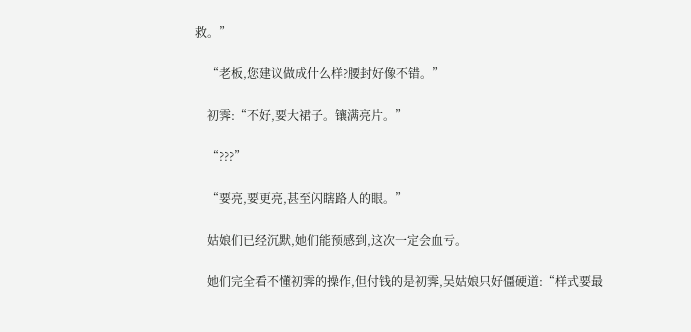救。”

    “老板,您建议做成什么样?腰封好像不错。”

    初霁:“不好,要大裙子。镶满亮片。”

    “???”

    “要亮,要更亮,甚至闪瞎路人的眼。”

    姑娘们已经沉默,她们能预感到,这次一定会血亏。

    她们完全看不懂初霁的操作,但付钱的是初霁,吴姑娘只好僵硬道:“样式要最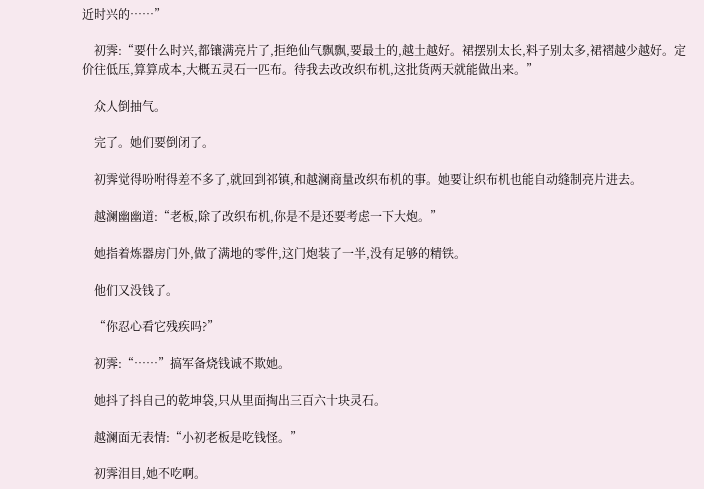近时兴的……”

    初霁:“要什么时兴,都镶满亮片了,拒绝仙气飘飘,要最土的,越土越好。裙摆别太长,料子别太多,裙褶越少越好。定价往低压,算算成本,大概五灵石一匹布。待我去改改织布机,这批货两天就能做出来。”

    众人倒抽气。

    完了。她们要倒闭了。

    初霁觉得吩咐得差不多了,就回到祁镇,和越澜商量改织布机的事。她要让织布机也能自动缝制亮片进去。

    越澜幽幽道:“老板,除了改织布机,你是不是还要考虑一下大炮。”

    她指着炼器房门外,做了满地的零件,这门炮装了一半,没有足够的精铁。

    他们又没钱了。

    “你忍心看它残疾吗?”

    初霁:“……”搞军备烧钱诚不欺她。

    她抖了抖自己的乾坤袋,只从里面掏出三百六十块灵石。

    越澜面无表情:“小初老板是吃钱怪。”

    初霁泪目,她不吃啊。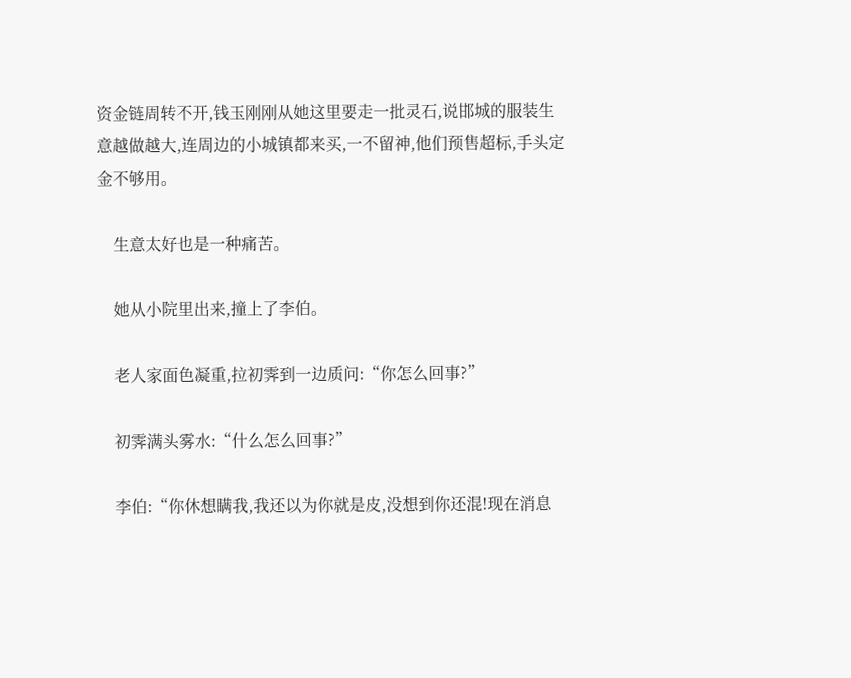资金链周转不开,钱玉刚刚从她这里要走一批灵石,说邯城的服装生意越做越大,连周边的小城镇都来买,一不留神,他们预售超标,手头定金不够用。

    生意太好也是一种痛苦。

    她从小院里出来,撞上了李伯。

    老人家面色凝重,拉初霁到一边质问:“你怎么回事?”

    初霁满头雾水:“什么怎么回事?”

    李伯:“你休想瞒我,我还以为你就是皮,没想到你还混!现在消息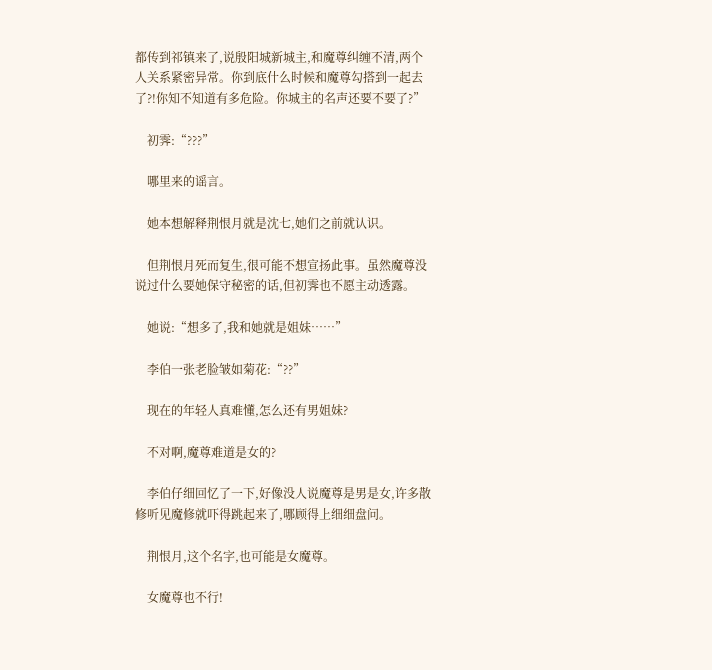都传到祁镇来了,说殷阳城新城主,和魔尊纠缠不清,两个人关系紧密异常。你到底什么时候和魔尊勾搭到一起去了?!你知不知道有多危险。你城主的名声还要不要了?”

    初霁:“???”

    哪里来的谣言。

    她本想解释荆恨月就是沈七,她们之前就认识。

    但荆恨月死而复生,很可能不想宣扬此事。虽然魔尊没说过什么要她保守秘密的话,但初霁也不愿主动透露。

    她说:“想多了,我和她就是姐妹……”

    李伯一张老脸皱如菊花:“??”

    现在的年轻人真难懂,怎么还有男姐妹?

    不对啊,魔尊难道是女的?

    李伯仔细回忆了一下,好像没人说魔尊是男是女,许多散修听见魔修就吓得跳起来了,哪顾得上细细盘问。

    荆恨月,这个名字,也可能是女魔尊。

    女魔尊也不行!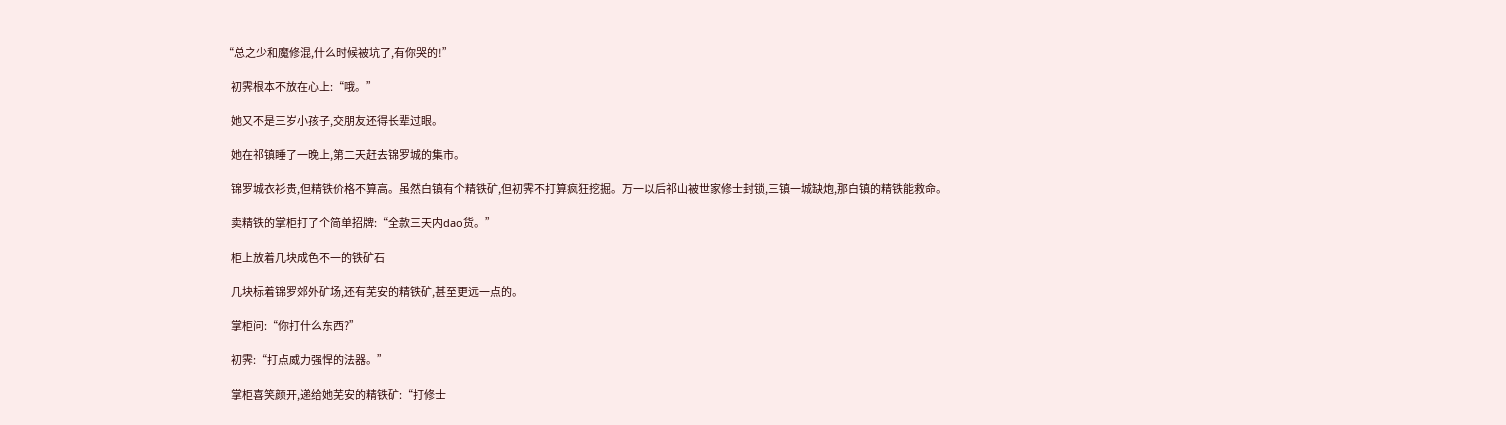“总之少和魔修混,什么时候被坑了,有你哭的!”

    初霁根本不放在心上:“哦。”

    她又不是三岁小孩子,交朋友还得长辈过眼。

    她在祁镇睡了一晚上,第二天赶去锦罗城的集市。

    锦罗城衣衫贵,但精铁价格不算高。虽然白镇有个精铁矿,但初霁不打算疯狂挖掘。万一以后祁山被世家修士封锁,三镇一城缺炮,那白镇的精铁能救命。

    卖精铁的掌柜打了个简单招牌:“全款三天内dao货。”

    柜上放着几块成色不一的铁矿石

    几块标着锦罗郊外矿场,还有芜安的精铁矿,甚至更远一点的。

    掌柜问:“你打什么东西?”

    初霁:“打点威力强悍的法器。”

    掌柜喜笑颜开,递给她芜安的精铁矿:“打修士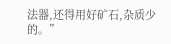法器,还得用好矿石,杂质少的。”